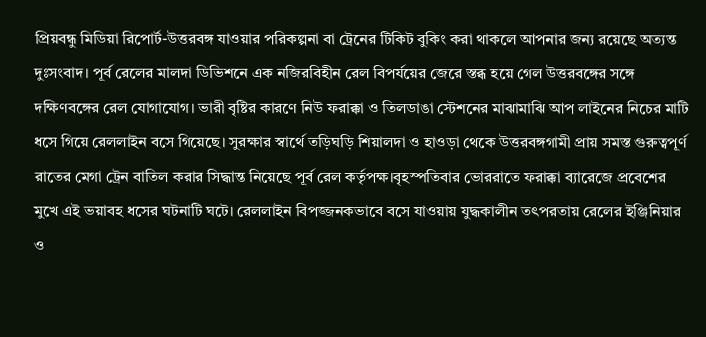প্রিয়বন্ধু মিডিয়া রিপোর্ট-উত্তরবঙ্গ যাওয়ার পরিকল্পনা বা ট্রেনের টিকিট বুকিং করা থাকলে আপনার জন্য রয়েছে অত্যন্ত দুঃসংবাদ। পূর্ব রেলের মালদা ডিভিশনে এক নজিরবিহীন রেল বিপর্যয়ের জেরে স্তব্ধ হয়ে গেল উত্তরবঙ্গের সঙ্গে দক্ষিণবঙ্গের রেল যোগাযোগ। ভারী বৃষ্টির কারণে নিউ ফরাক্কা ও তিলডাঙা স্টেশনের মাঝামাঝি আপ লাইনের নিচের মাটি ধসে গিয়ে রেললাইন বসে গিয়েছে। সুরক্ষার স্বার্থে তড়িঘড়ি শিয়ালদা ও হাওড়া থেকে উত্তরবঙ্গগামী প্রায় সমস্ত গুরুত্বপূর্ণ রাতের মেগা ট্রেন বাতিল করার সিদ্ধান্ত নিয়েছে পূর্ব রেল কর্তৃপক্ষ।বৃহস্পতিবার ভোররাতে ফরাক্কা ব্যারেজে প্রবেশের মুখে এই ভয়াবহ ধসের ঘটনাটি ঘটে। রেললাইন বিপজ্জনকভাবে বসে যাওয়ায় যুদ্ধকালীন তৎপরতায় রেলের ইঞ্জিনিয়ার ও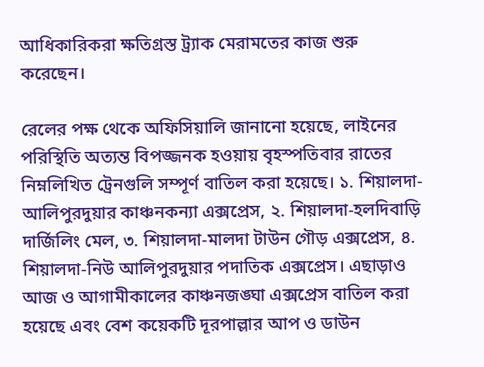আধিকারিকরা ক্ষতিগ্রস্ত ট্র্যাক মেরামতের কাজ শুরু করেছেন।

রেলের পক্ষ থেকে অফিসিয়ালি জানানো হয়েছে, লাইনের পরিস্থিতি অত্যন্ত বিপজ্জনক হওয়ায় বৃহস্পতিবার রাতের নিম্নলিখিত ট্রেনগুলি সম্পূর্ণ বাতিল করা হয়েছে। ১. শিয়ালদা-আলিপুরদুয়ার কাঞ্চনকন্যা এক্সপ্রেস, ২. শিয়ালদা-হলদিবাড়ি দার্জিলিং মেল, ৩. শিয়ালদা-মালদা টাউন গৌড় এক্সপ্রেস, ৪. শিয়ালদা-নিউ আলিপুরদুয়ার পদাতিক এক্সপ্রেস। এছাড়াও আজ ও আগামীকালের কাঞ্চনজঙ্ঘা এক্সপ্রেস বাতিল করা হয়েছে এবং বেশ কয়েকটি দূরপাল্লার আপ ও ডাউন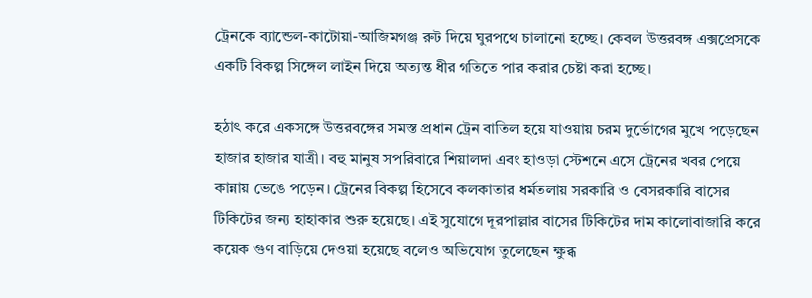ট্রেনকে ব্যান্ডেল-কাটোয়া-আজিমগঞ্জ রুট দিয়ে ঘুরপথে চালানো হচ্ছে। কেবল উত্তরবঙ্গ এক্সপ্রেসকে একটি বিকল্প সিঙ্গেল লাইন দিয়ে অত্যন্ত ধীর গতিতে পার করার চেষ্টা করা হচ্ছে।

হঠাৎ করে একসঙ্গে উত্তরবঙ্গের সমস্ত প্রধান ট্রেন বাতিল হয়ে যাওয়ায় চরম দুর্ভোগের মুখে পড়েছেন হাজার হাজার যাত্রী। বহু মানুষ সপরিবারে শিয়ালদা এবং হাওড়া স্টেশনে এসে ট্রেনের খবর পেয়ে কান্নায় ভেঙে পড়েন। ট্রেনের বিকল্প হিসেবে কলকাতার ধর্মতলায় সরকারি ও বেসরকারি বাসের টিকিটের জন্য হাহাকার শুরু হয়েছে। এই সুযোগে দূরপাল্লার বাসের টিকিটের দাম কালোবাজারি করে কয়েক গুণ বাড়িয়ে দেওয়া হয়েছে বলেও অভিযোগ তুলেছেন ক্ষুব্ধ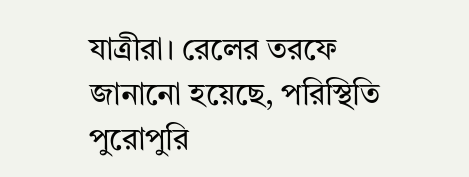যাত্রীরা। রেলের তরফে জানানো হয়েছে, পরিস্থিতি পুরোপুরি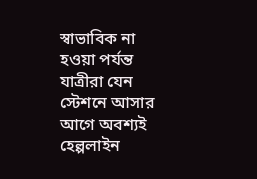স্বাভাবিক না হওয়া পর্যন্ত যাত্রীরা যেন স্টেশনে আসার আগে অবশ্যই হেল্পলাইন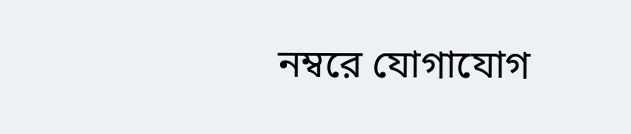নম্বরে যোগাযোগ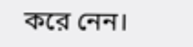করে নেন।